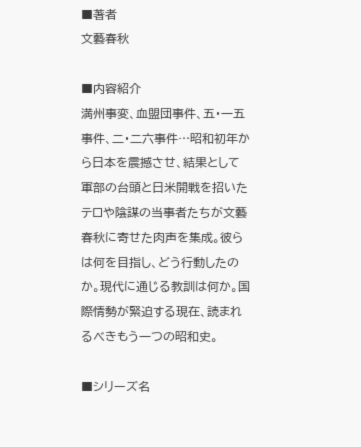■著者
文藝春秋

■内容紹介
満州事変、血盟団事件、五・一五事件、二・二六事件…昭和初年から日本を震撼させ、結果として軍部の台頭と日米開戦を招いたテロや陰謀の当事者たちが文藝春秋に寄せた肉声を集成。彼らは何を目指し、どう行動したのか。現代に通じる教訓は何か。国際情勢が緊迫する現在、読まれるべきもう一つの昭和史。

■シリーズ名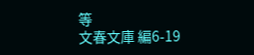等
文春文庫 編6-19